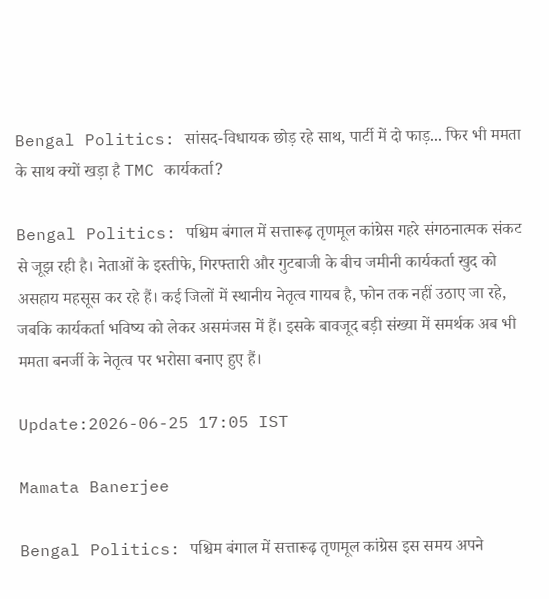Bengal Politics: सांसद-विधायक छोड़ रहे साथ, पार्टी में दो फाड़... फिर भी ममता के साथ क्यों खड़ा है TMC कार्यकर्ता?

Bengal Politics: पश्चिम बंगाल में सत्तारूढ़ तृणमूल कांग्रेस गहरे संगठनात्मक संकट से जूझ रही है। नेताओं के इस्तीफे, गिरफ्तारी और गुटबाजी के बीच जमीनी कार्यकर्ता खुद को असहाय महसूस कर रहे हैं। कई जिलों में स्थानीय नेतृत्व गायब है, फोन तक नहीं उठाए जा रहे, जबकि कार्यकर्ता भविष्य को लेकर असमंजस में हैं। इसके बावजूद बड़ी संख्या में समर्थक अब भी ममता बनर्जी के नेतृत्व पर भरोसा बनाए हुए हैं।

Update:2026-06-25 17:05 IST

Mamata Banerjee

Bengal Politics: पश्चिम बंगाल में सत्तारूढ़ तृणमूल कांग्रेस इस समय अपने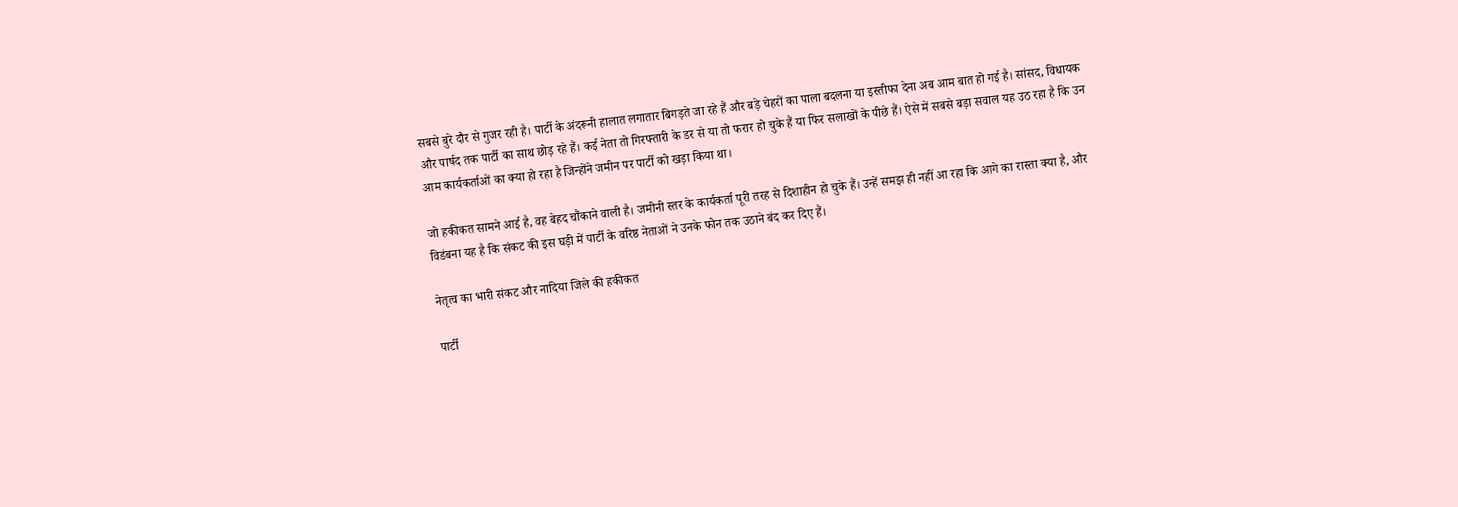सबसे बुरे दौर से गुजर रही है। पार्टी के अंदरूनी हालात लगातार बिगड़ते जा रहे हैं और बड़े चेहरों का पाला बदलना या इस्तीफा देना अब आम बात हो गई है। सांसद, विधायक और पार्षद तक पार्टी का साथ छोड़ रहे हैं। कई नेता तो गिरफ्तारी के डर से या तो फरार हो चुके हैं या फिर सलाखों के पीछे हैं। ऐसे में सबसे बड़ा सवाल यह उठ रहा है कि उन आम कार्यकर्ताओं का क्या हो रहा है जिन्होंने जमीन पर पार्टी को खड़ा किया था।

जो हकीकत सामने आई है, वह बेहद चौंकाने वाली है। जमीनी स्तर के कार्यकर्ता पूरी तरह से दिशाहीन हो चुके हैं। उन्हें समझ ही नहीं आ रहा कि आगे का रास्ता क्या है, और विडंबना यह है कि संकट की इस घड़ी में पार्टी के वरिष्ठ नेताओं ने उनके फोन तक उठाने बंद कर दिए हैं।

नेतृत्व का भारी संकट और नादिया जिले की हकीकत

पार्टी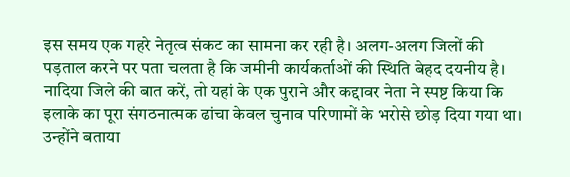इस समय एक गहरे नेतृत्व संकट का सामना कर रही है। अलग-अलग जिलों की पड़ताल करने पर पता चलता है कि जमीनी कार्यकर्ताओं की स्थिति बेहद दयनीय है। नादिया जिले की बात करें, तो यहां के एक पुराने और कद्दावर नेता ने स्पष्ट किया कि इलाके का पूरा संगठनात्मक ढांचा केवल चुनाव परिणामों के भरोसे छोड़ दिया गया था। उन्होंने बताया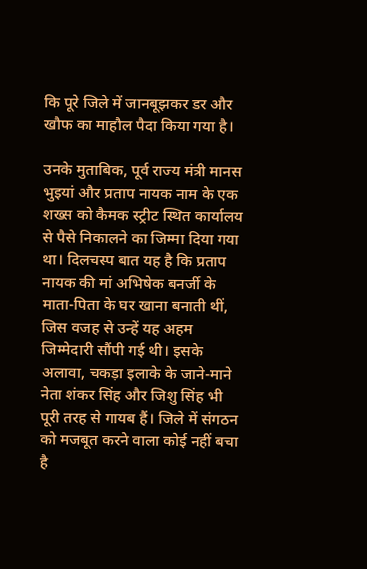कि पूरे जिले में जानबूझकर डर और खौफ का माहौल पैदा किया गया है।

उनके मुताबिक, पूर्व राज्य मंत्री मानस भुइयां और प्रताप नायक नाम के एक शख्स को कैमक स्ट्रीट स्थित कार्यालय से पैसे निकालने का जिम्मा दिया गया था। दिलचस्प बात यह है कि प्रताप नायक की मां अभिषेक बनर्जी के माता-पिता के घर खाना बनाती थीं, जिस वजह से उन्हें यह अहम जिम्मेदारी सौंपी गई थी। इसके अलावा, चकड़ा इलाके के जाने-माने नेता शंकर सिंह और जिशु सिंह भी पूरी तरह से गायब हैं। जिले में संगठन को मजबूत करने वाला कोई नहीं बचा है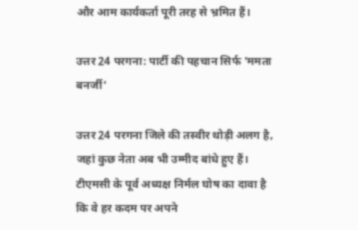और आम कार्यकर्ता पूरी तरह से भ्रमित हैं।

उत्तर 24 परगना: पार्टी की पहचान सिर्फ 'ममता बनर्जी'

उत्तर 24 परगना जिले की तस्वीर थोड़ी अलग है, जहां कुछ नेता अब भी उम्मीद बांधे हुए हैं। टीएमसी के पूर्व अध्यक्ष निर्मल घोष का दावा है कि वे हर कदम पर अपने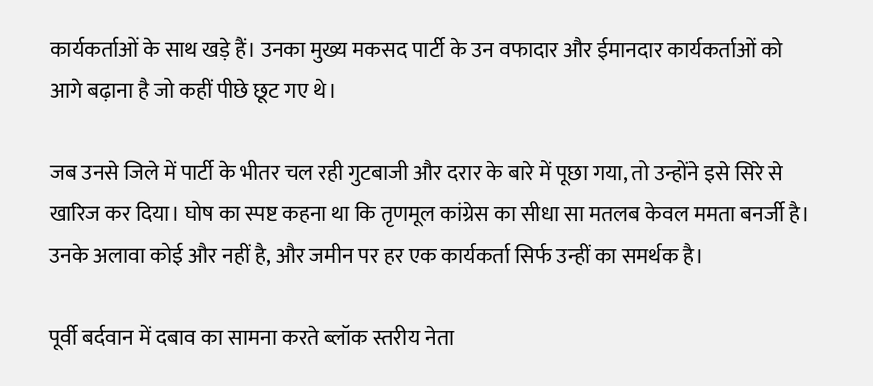कार्यकर्ताओं के साथ खड़े हैं। उनका मुख्य मकसद पार्टी के उन वफादार और ईमानदार कार्यकर्ताओं को आगे बढ़ाना है जो कहीं पीछे छूट गए थे।

जब उनसे जिले में पार्टी के भीतर चल रही गुटबाजी और दरार के बारे में पूछा गया, तो उन्होंने इसे सिरे से खारिज कर दिया। घोष का स्पष्ट कहना था कि तृणमूल कांग्रेस का सीधा सा मतलब केवल ममता बनर्जी है। उनके अलावा कोई और नहीं है, और जमीन पर हर एक कार्यकर्ता सिर्फ उन्हीं का समर्थक है।

पूर्वी बर्दवान में दबाव का सामना करते ब्लॉक स्तरीय नेता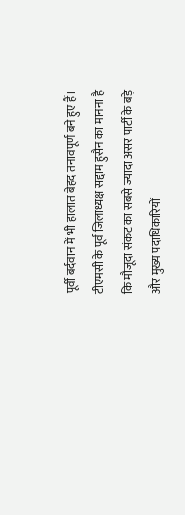पूर्वी बर्दवान में भी हालात बेहद तनावपूर्ण बने हुए हैं। टीएमसी के पूर्व जिलाध्यक्ष सद्दाम हुसैन का मानना है कि मौजूदा संकट का सबसे ज्यादा असर पार्टी के बड़े और मुख्य पदाधिकारियों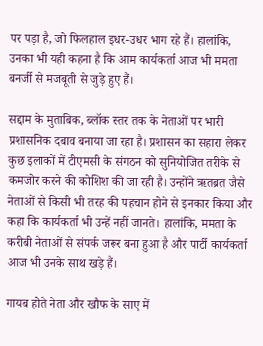पर पड़ा है, जो फिलहाल इधर-उधर भाग रहे हैं। हालांकि, उनका भी यही कहना है कि आम कार्यकर्ता आज भी ममता बनर्जी से मजबूती से जुड़े हुए हैं।

सद्दाम के मुताबिक, ब्लॉक स्तर तक के नेताओं पर भारी प्रशासनिक दबाव बनाया जा रहा है। प्रशासन का सहारा लेकर कुछ इलाकों में टीएमसी के संगठन को सुनियोजित तरीके से कमजोर करने की कोशिश की जा रही है। उन्होंने ऋतब्रत जैसे नेताओं से किसी भी तरह की पहचान होने से इनकार किया और कहा कि कार्यकर्ता भी उन्हें नहीं जानते। हालांकि, ममता के करीबी नेताओं से संपर्क जरूर बना हुआ है और पार्टी कार्यकर्ता आज भी उनके साथ खड़े हैं।

गायब होते नेता और खौफ के साए में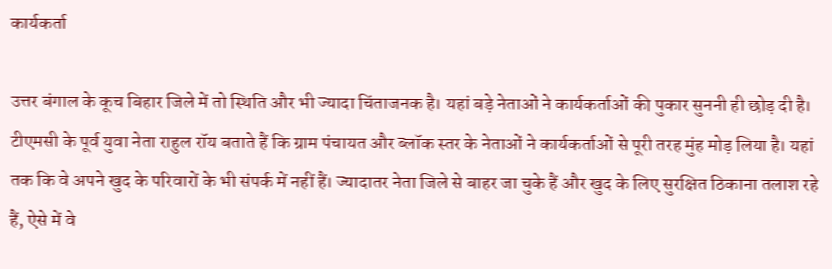कार्यकर्ता

उत्तर बंगाल के कूच बिहार जिले में तो स्थिति और भी ज्यादा चिंताजनक है। यहां बड़े नेताओं ने कार्यकर्ताओं की पुकार सुननी ही छोड़ दी है। टीएमसी के पूर्व युवा नेता राहुल रॉय बताते हैं कि ग्राम पंचायत और ब्लॉक स्तर के नेताओं ने कार्यकर्ताओं से पूरी तरह मुंह मोड़ लिया है। यहां तक कि वे अपने खुद के परिवारों के भी संपर्क में नहीं हैं। ज्यादातर नेता जिले से बाहर जा चुके हैं और खुद के लिए सुरक्षित ठिकाना तलाश रहे हैं, ऐसे में वे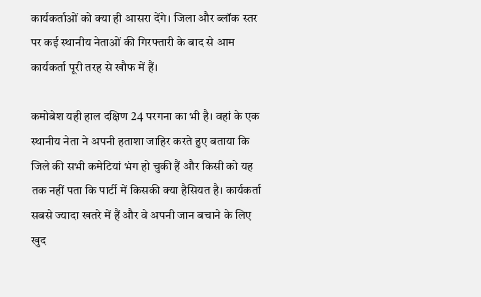कार्यकर्ताओं को क्या ही आसरा देंगे। जिला और ब्लॉक स्तर पर कई स्थानीय नेताओं की गिरफ्तारी के बाद से आम कार्यकर्ता पूरी तरह से खौफ में हैं।

कमोबेश यही हाल दक्षिण 24 परगना का भी है। वहां के एक स्थानीय नेता ने अपनी हताशा जाहिर करते हुए बताया कि जिले की सभी कमेटियां भंग हो चुकी हैं और किसी को यह तक नहीं पता कि पार्टी में किसकी क्या हैसियत है। कार्यकर्ता सबसे ज्यादा खतरे में हैं और वे अपनी जान बचाने के लिए खुद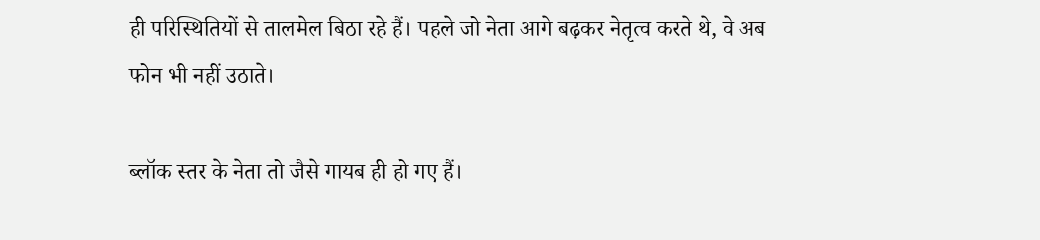ही परिस्थितियों से तालमेल बिठा रहे हैं। पहले जो नेता आगे बढ़कर नेतृत्व करते थे, वे अब फोन भी नहीं उठाते।

ब्लॉक स्तर के नेता तो जैसे गायब ही हो गए हैं।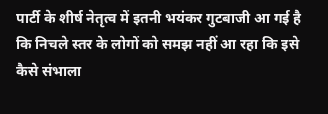पार्टी के शीर्ष नेतृत्व में इतनी भयंकर गुटबाजी आ गई है कि निचले स्तर के लोगों को समझ नहीं आ रहा कि इसे कैसे संभाला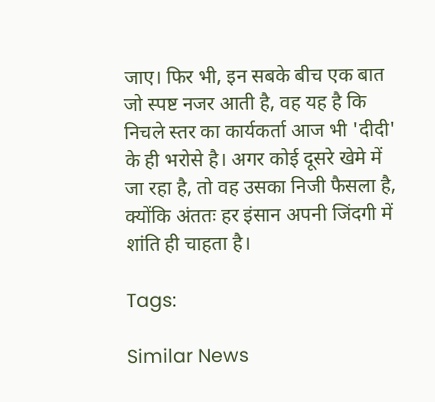जाए। फिर भी, इन सबके बीच एक बात जो स्पष्ट नजर आती है, वह यह है कि निचले स्तर का कार्यकर्ता आज भी 'दीदी' के ही भरोसे है। अगर कोई दूसरे खेमे में जा रहा है, तो वह उसका निजी फैसला है, क्योंकि अंततः हर इंसान अपनी जिंदगी में शांति ही चाहता है।

Tags:

Similar News